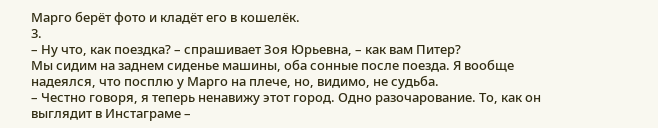Марго берёт фото и кладёт его в кошелёк.
3.
– Ну что, как поездка? – спрашивает Зоя Юрьевна, – как вам Питер?
Мы сидим на заднем сиденье машины, оба сонные после поезда. Я вообще надеялся, что посплю у Марго на плече, но, видимо, не судьба.
– Честно говоря, я теперь ненавижу этот город. Одно разочарование. То, как он выглядит в Инстаграме –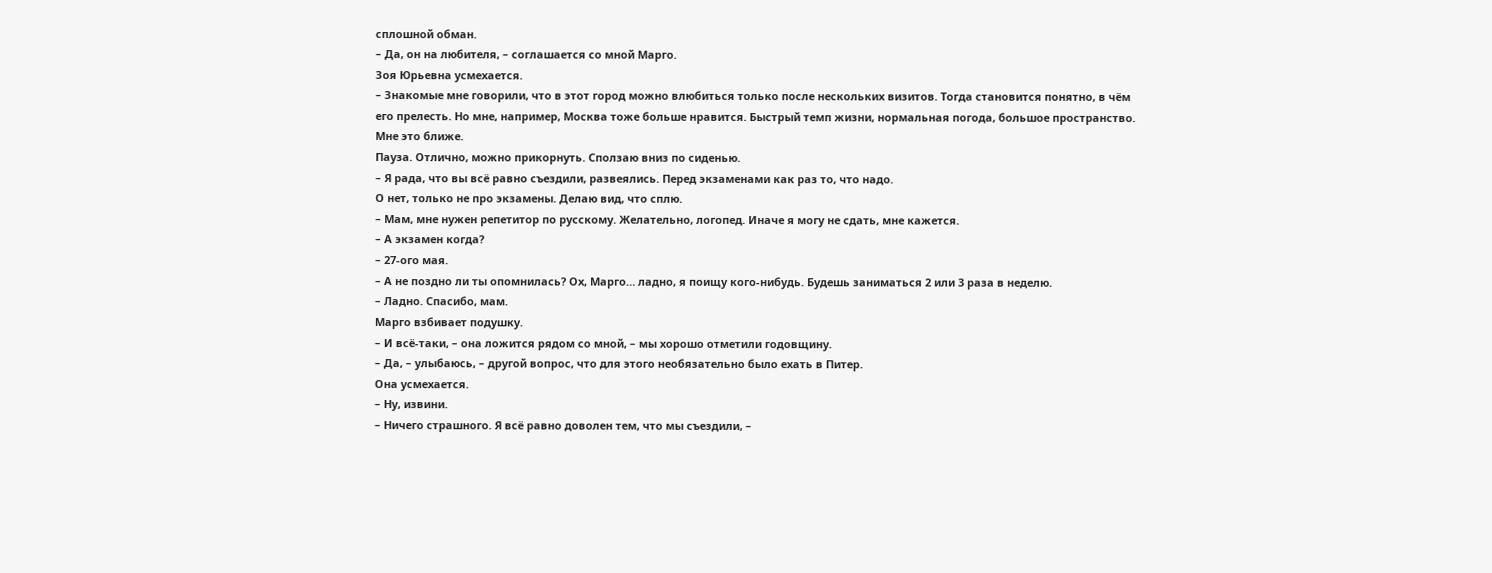сплошной обман.
– Да, он на любителя, – соглашается со мной Марго.
Зоя Юрьевна усмехается.
– Знакомые мне говорили, что в этот город можно влюбиться только после нескольких визитов. Тогда становится понятно, в чём его прелесть. Но мне, например, Москва тоже больше нравится. Быстрый темп жизни, нормальная погода, большое пространство. Мне это ближе.
Пауза. Отлично, можно прикорнуть. Сползаю вниз по сиденью.
– Я рада, что вы всё равно съездили, развеялись. Перед экзаменами как раз то, что надо.
О нет, только не про экзамены. Делаю вид, что сплю.
– Мам, мне нужен репетитор по русскому. Желательно, логопед. Иначе я могу не сдать, мне кажется.
– А экзамен когда?
– 27-ого мая.
– А не поздно ли ты опомнилась? Ох, Марго… ладно, я поищу кого-нибудь. Будешь заниматься 2 или 3 раза в неделю.
– Ладно. Спасибо, мам.
Марго взбивает подушку.
– И всё-таки, – она ложится рядом со мной, – мы хорошо отметили годовщину.
– Да, – улыбаюсь, – другой вопрос, что для этого необязательно было ехать в Питер.
Она усмехается.
– Ну, извини.
– Ничего страшного. Я всё равно доволен тем, что мы съездили, –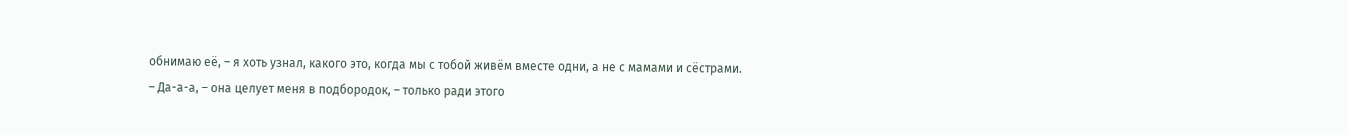обнимаю её, – я хоть узнал, какого это, когда мы с тобой живём вместе одни, а не с мамами и сёстрами.
– Да-а-а, – она целует меня в подбородок, – только ради этого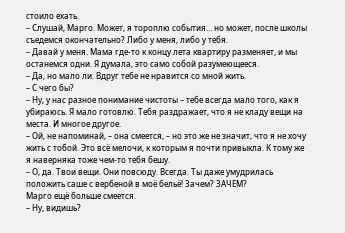стоило ехать.
– Слушай, Марго. Может, я тороплю события… но может, после школы съедемся окончательно? Либо у меня, либо у тебя.
– Давай у меня. Мама где-то к концу лета квартиру разменяет, и мы останемся одни. Я думала, это само собой разумеющееся.
– Да, но мало ли. Вдруг тебе не нравится со мной жить.
– С чего бы?
– Ну, у нас разное понимание чистоты – тебе всегда мало того, как я убираюсь. Я мало готовлю. Тебя раздражает, что я не кладу вещи на места. И многое другое.
– Ой, не напоминай, – она смеется, – но это же не значит, что я не хочу жить с тобой. Это всё мелочи, к которым я почти привыкла. К тому же я наверняка тоже чем-то тебя бешу.
– О, да. Твои вещи. Они повсюду. Всегда. Ты даже умудрилась положить саше с вербеной в моё бельё! Зачем? ЗАЧЕМ?
Марго ещё больше смеется.
– Ну, видишь?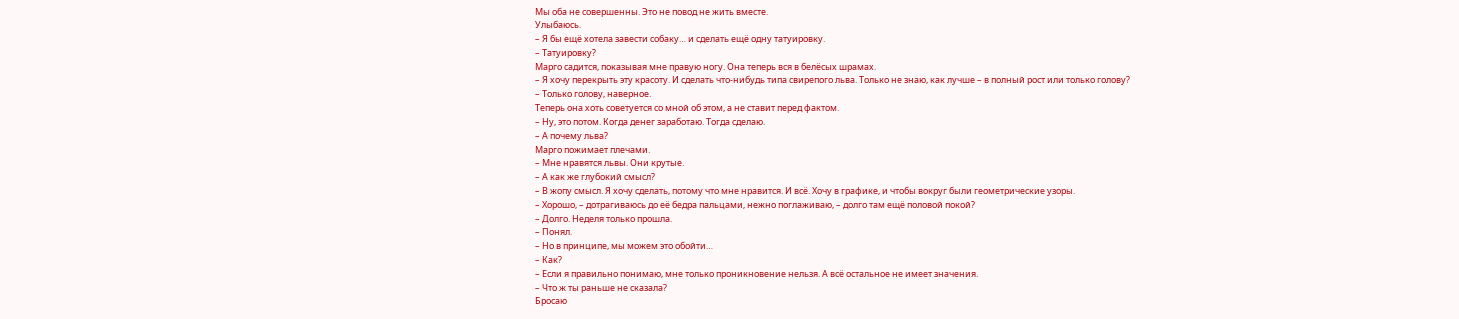Мы оба не совершенны. Это не повод не жить вместе.
Улыбаюсь.
– Я бы ещё хотела завести собаку… и сделать ещё одну татуировку.
– Татуировку?
Марго садится, показывая мне правую ногу. Она теперь вся в белёсых шрамах.
– Я хочу перекрыть эту красоту. И сделать что-нибудь типа свирепого льва. Только не знаю, как лучше – в полный рост или только голову?
– Только голову, наверное.
Теперь она хоть советуется со мной об этом, а не ставит перед фактом.
– Ну, это потом. Когда денег заработаю. Тогда сделаю.
– А почему льва?
Марго пожимает плечами.
– Мне нравятся львы. Они крутые.
– А как же глубокий смысл?
– В жопу смысл. Я хочу сделать, потому что мне нравится. И всё. Хочу в графике, и чтобы вокруг были геометрические узоры.
– Хорошо, – дотрагиваюсь до её бедра пальцами, нежно поглаживаю, – долго там ещё половой покой?
– Долго. Неделя только прошла.
– Понял.
– Но в принципе, мы можем это обойти…
– Как?
– Если я правильно понимаю, мне только проникновение нельзя. А всё остальное не имеет значения.
– Что ж ты раньше не сказала?
Бросаю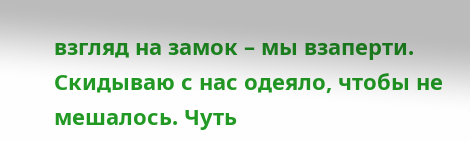взгляд на замок – мы взаперти. Скидываю с нас одеяло, чтобы не мешалось. Чуть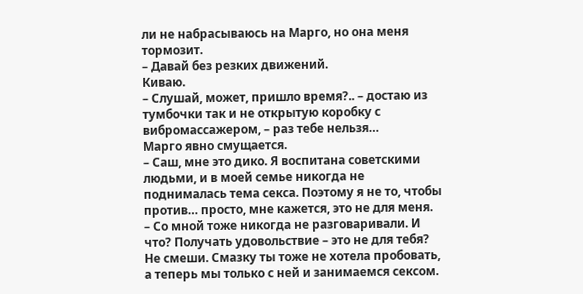ли не набрасываюсь на Марго, но она меня тормозит.
– Давай без резких движений.
Киваю.
– Слушай, может, пришло время?.. – достаю из тумбочки так и не открытую коробку с вибромассажером, – раз тебе нельзя…
Марго явно смущается.
– Саш, мне это дико. Я воспитана советскими людьми, и в моей семье никогда не поднималась тема секса. Поэтому я не то, чтобы против… просто, мне кажется, это не для меня.
– Со мной тоже никогда не разговаривали. И что? Получать удовольствие – это не для тебя? Не смеши. Смазку ты тоже не хотела пробовать, а теперь мы только с ней и занимаемся сексом.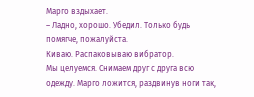Марго вздыхает.
– Ладно, хорошо. Убедил. Только будь помягче, пожалуйста.
Киваю. Распаковываю вибратор.
Мы целуемся. Снимаем друг с друга всю одежду. Марго ложится, раздвинув ноги так,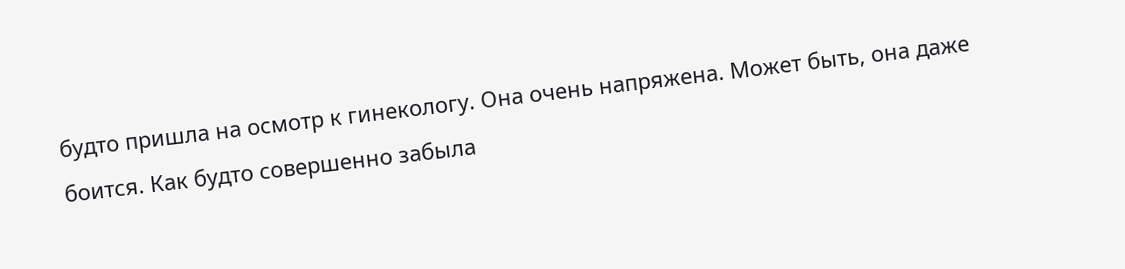будто пришла на осмотр к гинекологу. Она очень напряжена. Может быть, она даже боится. Как будто совершенно забыла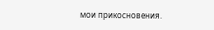мои прикосновения.